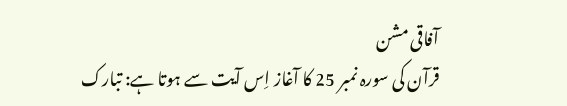آفاقی مشن
قرآن کی سورہ نمبر 25 کا آغاز اِس آیت سے ہوتا ہے: تبارک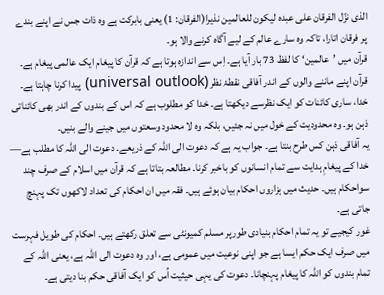الذی نزّل الفرقان علی عبدہ لیکون للعالمین نذیرا(الفرقان: 1) یعنی بابرکت ہے وہ ذات جس نے اپنے بندے پر فرقان اتارا، تاکہ وہ سارے عالم کے لیے آگاہ کرنے والا ہو۔
قرآن میں ’عالمین‘ کا لفظ 73 بار آیا ہے۔ اِس سے اندازہ ہوتا ہے کہ قرآن کا پیغام ایک عالمی پیغام ہے۔ قرآن اپنے ماننے والوں کے اندر آفاقی نقطۂ نظر (universal outlook) پیدا کرنا چاہتا ہے۔ خدا، ساری کائنات کو ایک نظرسے دیکھتا ہے۔ خدا کو مطلوب ہے کہ اس کے بندوں کے اندر بھی کائناتی ذہن ہو۔ وہ محدودیت کے خول میں نہ جئیں، بلکہ وہ لا محدود وسعتوں میں جینے والے بنیں۔
یہ آفاقی ذہن کس طرح بنتا ہے۔ جواب یہ ہے کہ دعوت الی اللہ کے ذریعے۔ دعوت الی اللہ کا مطلب ہے— خدا کے پیغامِ ہدایت سے تمام انسانوں کو باخبر کرنا۔ مطالعہ بتاتا ہے کہ قرآن میں اسلام کے صرف چند سواحکام ہیں۔ حدیث میں ہزاروں احکام بیان ہوئے ہیں۔ فقہ میں ان احکام کی تعداد لاکھوں تک پہنچ جاتی ہے۔
غور کیجیے تو یہ تمام احکام بنیادی طورپر مسلم کمیونٹی سے تعلق رکھتے ہیں۔ احکام کی طویل فہرست میں صرف ایک حکم ایسا ہے جو اپنی نوعیت میں عمومی ہے، اور وہ دعوت الی اللہ ہے، یعنی اللہ کے تمام بندوں کو اللہ کا پیغام پہنچانا۔ دعوت کی یہی حیثیت اُس کو ایک آفاقی حکم بنا دیتی ہے۔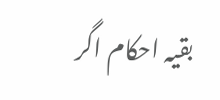بقیہ احکام اگر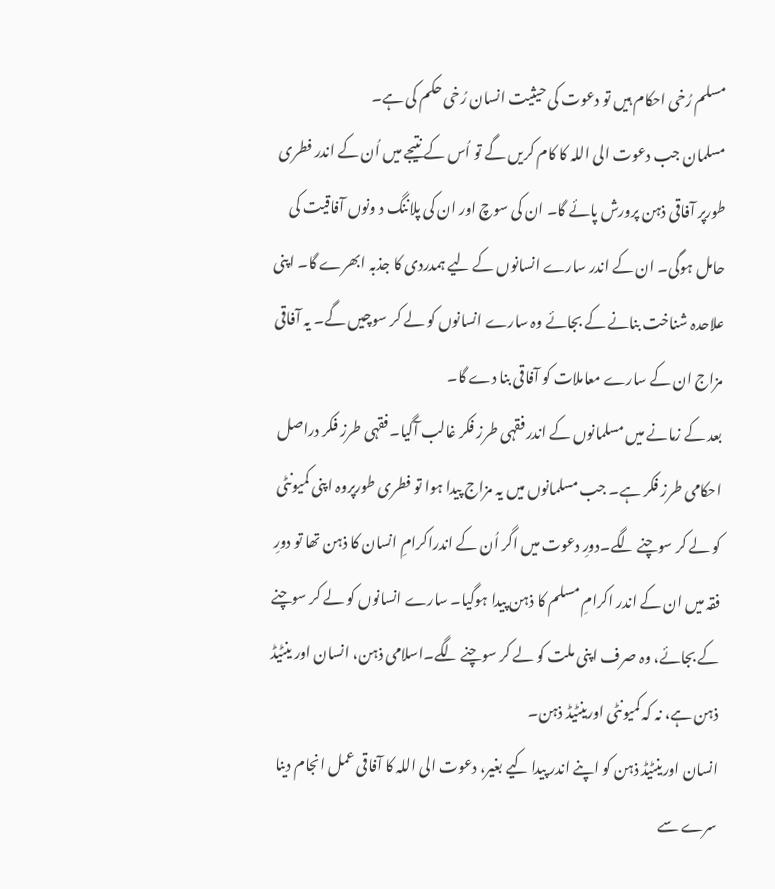مسلم رُخی احکام ہیں تو دعوت کی حیثیت انسان رُخی حکم کی ہے۔
مسلمان جب دعوت الی اللہ کا کام کریں گے تو اُس کے نتیجے میں اُن کے اندر فطری طورپر آفاقی ذہن پرورش پائے گا۔ ان کی سوچ اور ان کی پلاننگ د ونوں آفاقیت کی حامل ہوگی۔ ان کے اندر سارے انسانوں کے لیے ہمدردی کا جذبہ ابھرے گا۔ اپنی علاحدہ شناخت بنانے کے بجائے وہ سارے انسانوں کو لے کر سوچیں گے۔ یہ آفاقی مزاج ان کے سارے معاملات کو آفاقی بنا دے گا۔
بعد کے زمانے میں مسلمانوں کے اندر فقہی طرز فکر غالب آگیا۔ فقہی طرز فکر دراصل احکامی طرز فکر ہے۔ جب مسلمانوں میں یہ مزاج پیدا ہوا تو فطری طورپروہ اپنی کمیونٹی کو لے کر سوچنے لگے۔دورِ دعوت میں اگر اُن کے اندراکرامِ انسان کا ذہن تھا تو دورِ فقہ میں ان کے اندر اکرامِ مسلم کا ذہن پیدا ہوگیا۔ سارے انسانوں کو لے کر سوچنے کے بجائے، وہ صرف اپنی ملت کو لے کر سوچنے لگے۔اسلامی ذہن، انسان اور ینٹیڈ ذہن ہے، نہ کہ کمیونٹی اورینٹیڈ ذہن۔
انسان اورینٹیڈ ذہن کو اپنے اندر پیدا کیے بغیر، دعوت الی اللہ کا آفاقی عمل انجام دینا سرے سے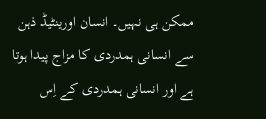ممکن ہی نہیں۔ انسان اورینٹیڈ ذہن سے انسانی ہمدردی کا مزاج پیدا ہوتا ہے اور انسانی ہمدردی کے اِس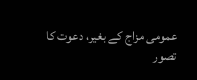عمومی مزاج کے بغیر، دعوت کا تصور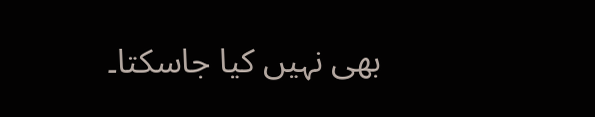بھی نہیں کیا جاسکتا۔